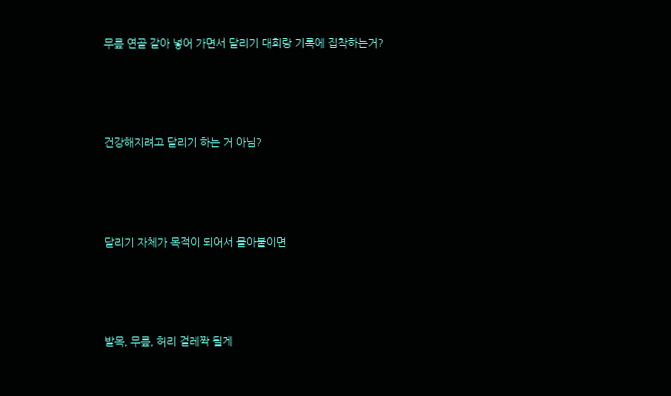무릎 연골 갈아 넣어 가면서 달리기 대회랑 기록에 집착하는거?



건강해지려고 달리기 하는 거 아님?



달리기 자체가 목적이 되어서 몰아붙이면



발목, 무릎, 허리 걸레짝 될게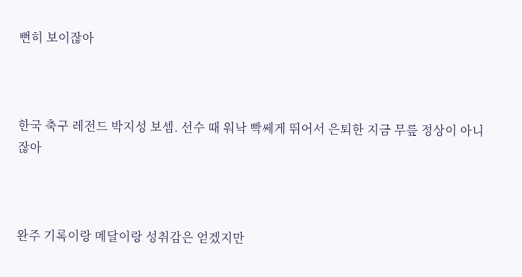뻔히 보이잖아



한국 축구 레전드 박지성 보셈. 선수 때 워낙 빡쎄게 뛰어서 은퇴한 지금 무릎 정상이 아니잖아



완주 기록이랑 메달이랑 성취감은 얻겠지만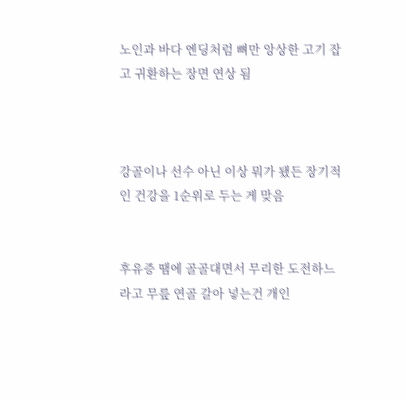노인과 바다 엔딩처럼 뼈만 앙상한 고기 잡고 귀환하는 장면 연상 됨



강골이나 선수 아닌 이상 뭐가 됐든 장기적인 건강을 1순위로 두는 게 맞음


후유증 땜에 골골대면서 무리한 도전하느라고 무릎 연골 갈아 넣는건 개인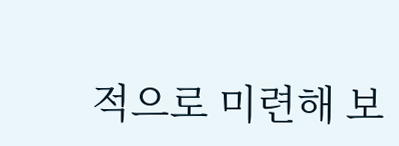적으로 미련해 보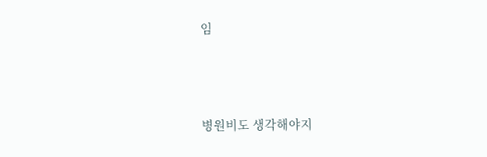임



병원비도 생각해야지